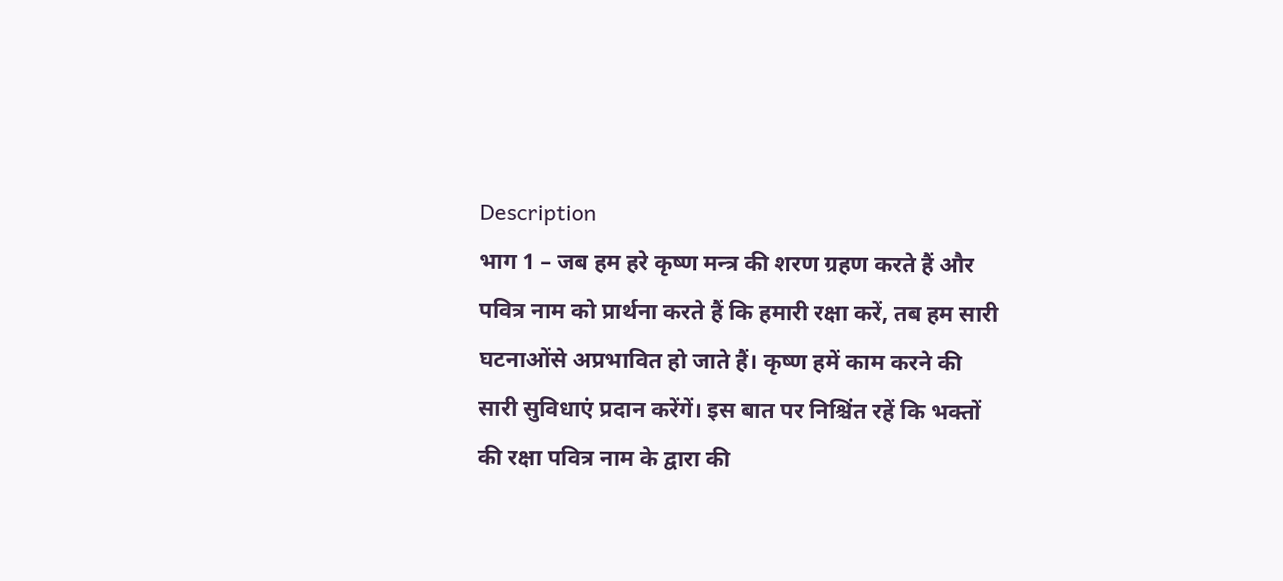Description
भाग 1 – जब हम हरे कृष्ण मन्त्र की शरण ग्रहण करते हैं और पवित्र नाम को प्रार्थना करते हैं कि हमारी रक्षा करें, तब हम सारी घटनाओंसे अप्रभावित हो जाते हैं। कृष्ण हमें काम करने की सारी सुविधाएं प्रदान करेंगें। इस बात पर निश्चिंत रहें कि भक्तों की रक्षा पवित्र नाम के द्वारा की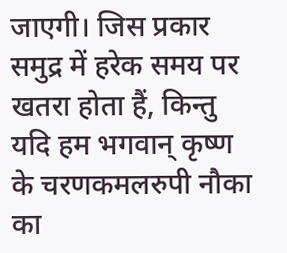जाएगी। जिस प्रकार समुद्र में हरेक समय पर खतरा होता हैं, किन्तु यदि हम भगवान् कृष्ण के चरणकमलरुपी नौका का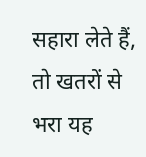सहारा लेते हैं, तो खतरों से भरा यह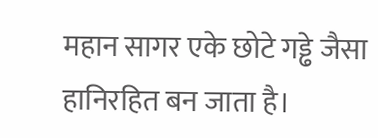महान सागर एके छोटे गड्ढे जैसा हानिरहित बन जाता है।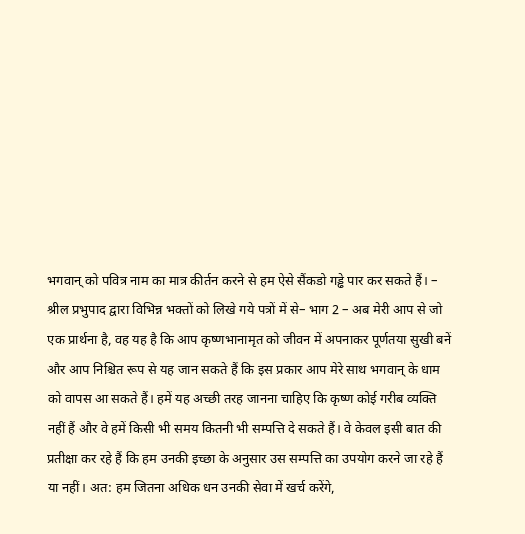भगवान् को पवित्र नाम का मात्र कीर्तन करने से हम ऐसे सैंकडो गड्ढे पार कर सकते हैं। – श्रील प्रभुपाद द्वारा विभिन्न भक्तों को लिखे गये पत्रों में से– भाग 2 – अब मेरी आप से जो एक प्रार्थना है, वह यह है कि आप कृष्णभानामृत को जीवन में अपनाकर पूर्णतया सुखी बनें और आप निश्चित रूप से यह जान सकते हैं कि इस प्रकार आप मेरे साथ भगवान् के धाम को वापस आ सकते हैं। हमें यह अच्छी तरह जानना चाहिए कि कृष्ण कोई गरीब व्यक्ति नहीं हैं और वे हमें किसी भी समय कितनी भी सम्पत्ति दे सकते हैं। वे केवल इसी बात की प्रतीक्षा कर रहे हैं कि हम उनकी इच्छा के अनुसार उस सम्पत्ति का उपयोग करने जा रहे हैं या नहीं। अत: हम जितना अधिक धन उनकी सेवा में खर्च करेंगे,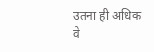उतना ही अधिक वे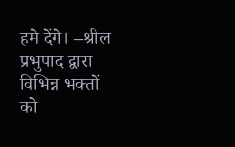हमे देंगे। –श्रील प्रभुपाद द्वारा विभिन्न भक्तों को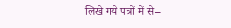लिखे गये पत्रों में से–